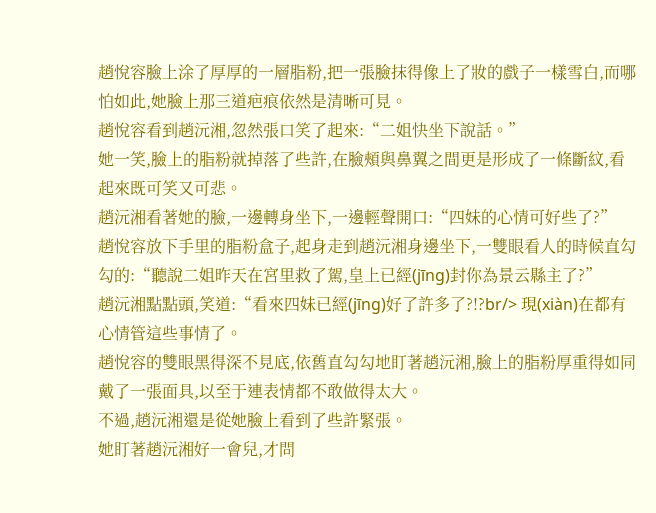趙悅容臉上涂了厚厚的一層脂粉,把一張臉抹得像上了妝的戲子一樣雪白,而哪怕如此,她臉上那三道疤痕依然是清晰可見。
趙悅容看到趙沅湘,忽然張口笑了起來:“二姐快坐下說話。”
她一笑,臉上的脂粉就掉落了些許,在臉頰與鼻翼之間更是形成了一條斷紋,看起來既可笑又可悲。
趙沅湘看著她的臉,一邊轉身坐下,一邊輕聲開口:“四妹的心情可好些了?”
趙悅容放下手里的脂粉盒子,起身走到趙沅湘身邊坐下,一雙眼看人的時候直勾勾的:“聽說二姐昨天在宮里救了駕,皇上已經(jīng)封你為景云縣主了?”
趙沅湘點點頭,笑道:“看來四妹已經(jīng)好了許多了?!?br/> 現(xiàn)在都有心情管這些事情了。
趙悅容的雙眼黑得深不見底,依舊直勾勾地盯著趙沅湘,臉上的脂粉厚重得如同戴了一張面具,以至于連表情都不敢做得太大。
不過,趙沅湘還是從她臉上看到了些許緊張。
她盯著趙沅湘好一會兒,才問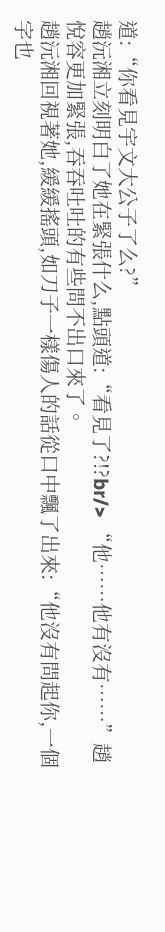道:“你看見宇文大公子了么?”
趙沅湘立刻明白了她在緊張什么,點頭道:“看見了?!?br/> “他……他有沒有……”趙悅容更加緊張,吞吞吐吐的有些問不出口來了。
趙沅湘回視著她,緩緩搖頭,如刀子一樣傷人的話從口中飄了出來:“他沒有問起你,一個字也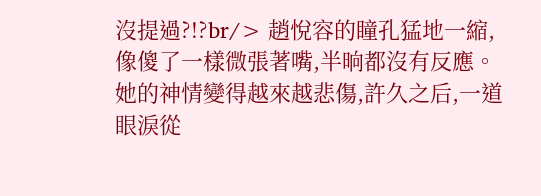沒提過?!?br/> 趙悅容的瞳孔猛地一縮,像傻了一樣微張著嘴,半晌都沒有反應。
她的神情變得越來越悲傷,許久之后,一道眼淚從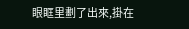眼眶里劃了出來,掛在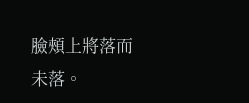臉頰上將落而未落。